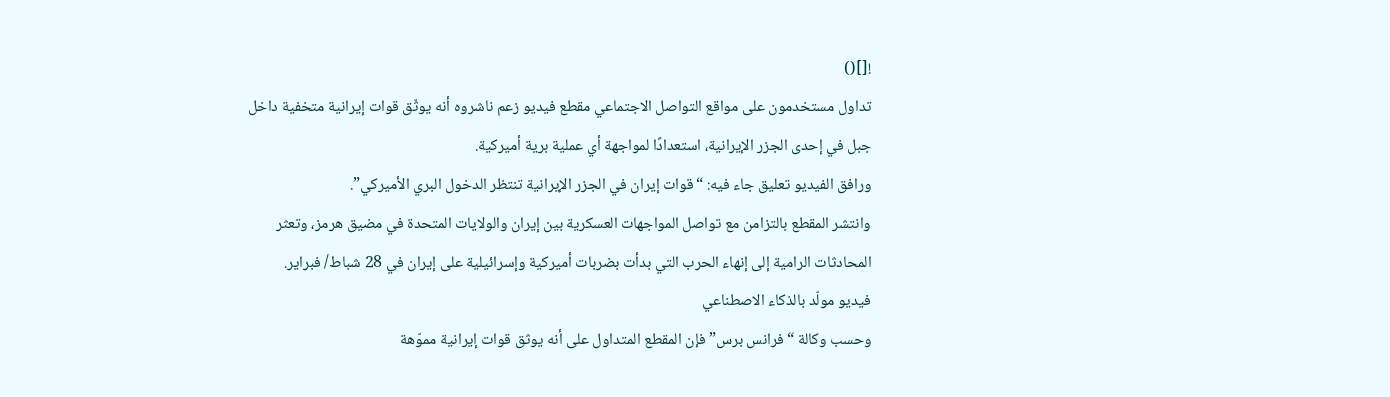![]()
تداول مستخدمون على مواقع التواصل الاجتماعي مقطع فيديو زعم ناشروه أنه يوثّق قوات إيرانية متخفية داخل جبل في إحدى الجزر الإيرانية، استعدادًا لمواجهة أي عملية برية أميركية.
ورافق الفيديو تعليق جاء فيه: “قوات إيران في الجزر الإيرانية تنتظر الدخول البري الأميركي”.
وانتشر المقطع بالتزامن مع تواصل المواجهات العسكرية بين إيران والولايات المتحدة في مضيق هرمز، وتعثر المحادثات الرامية إلى إنهاء الحرب التي بدأت بضربات أميركية وإسرائيلية على إيران في 28 شباط/ فبراير.
فيديو مولّد بالذكاء الاصطناعي
وحسب وكالة “فرانس برس” فإن المقطع المتداول على أنه يوثق قوات إيرانية مموّهة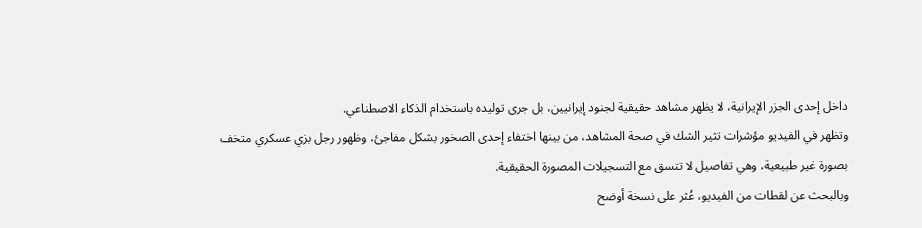داخل إحدى الجزر الإيرانية، لا يظهر مشاهد حقيقية لجنود إيرانيين، بل جرى توليده باستخدام الذكاء الاصطناعي.
وتظهر في الفيديو مؤشرات تثير الشك في صحة المشاهد، من بينها اختفاء إحدى الصخور بشكل مفاجئ، وظهور رجل بزي عسكري متخف بصورة غير طبيعية، وهي تفاصيل لا تتسق مع التسجيلات المصورة الحقيقية.
وبالبحث عن لقطات من الفيديو، عُثر على نسخة أوضح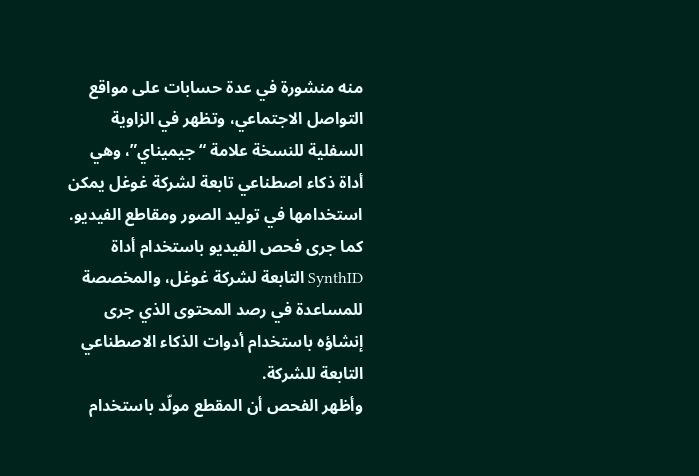منه منشورة في عدة حسابات على مواقع التواصل الاجتماعي، وتظهر في الزاوية السفلية للنسخة علامة “جيميناي”، وهي أداة ذكاء اصطناعي تابعة لشركة غوغل يمكن استخدامها في توليد الصور ومقاطع الفيديو.
كما جرى فحص الفيديو باستخدام أداة SynthID التابعة لشركة غوغل، والمخصصة للمساعدة في رصد المحتوى الذي جرى إنشاؤه باستخدام أدوات الذكاء الاصطناعي التابعة للشركة.
وأظهر الفحص أن المقطع مولّد باستخدام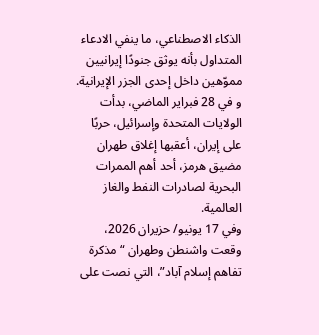الذكاء الاصطناعي، ما ينفي الادعاء المتداول بأنه يوثق جنودًا إيرانيين مموّهين داخل إحدى الجزر الإيرانية.
و في 28 فبراير الماضي، بدأت الولايات المتحدة وإسرائيل، حربًا على إيران، أعقبها إغلاق طهران مضيق هرمز، أحد أهم الممرات البحرية لصادرات النفط والغاز العالمية.
وفي 17 يونيو/ حزيران 2026، وقعت واشنطن وطهران “مذكرة تفاهم إسلام آباد”، التي نصت على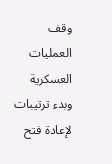وقف العمليات العسكرية وبدء ترتيبات لإعادة فتح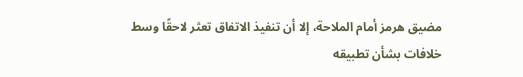مضيق هرمز أمام الملاحة، إلا أن تنفيذ الاتفاق تعثر لاحقًا وسط خلافات بشأن تطبيقه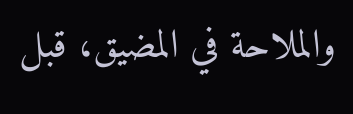والملاحة في المضيق، قبل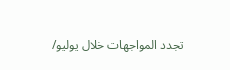تجدد المواجهات خلال يوليو/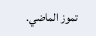تموز الماضي.